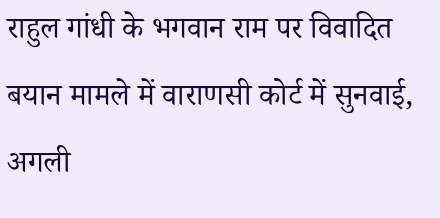राहुल गांधी के भगवान राम पर विवादित बयान मामले में वाराणसी कोर्ट में सुनवाई, अगली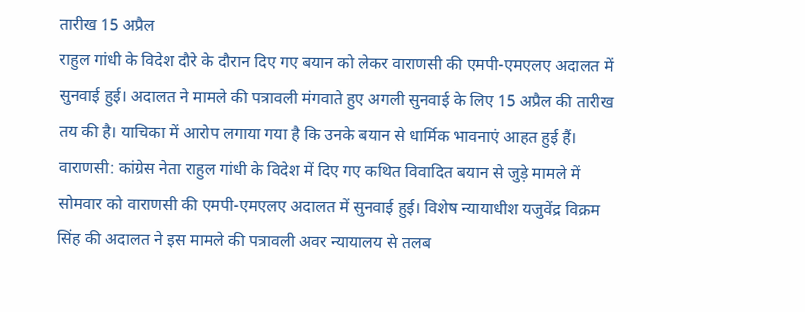तारीख 15 अप्रैल
राहुल गांधी के विदेश दौरे के दौरान दिए गए बयान को लेकर वाराणसी की एमपी-एमएलए अदालत में सुनवाई हुई। अदालत ने मामले की पत्रावली मंगवाते हुए अगली सुनवाई के लिए 15 अप्रैल की तारीख तय की है। याचिका में आरोप लगाया गया है कि उनके बयान से धार्मिक भावनाएं आहत हुई हैं।
वाराणसी: कांग्रेस नेता राहुल गांधी के विदेश में दिए गए कथित विवादित बयान से जुड़े मामले में सोमवार को वाराणसी की एमपी-एमएलए अदालत में सुनवाई हुई। विशेष न्यायाधीश यजुवेंद्र विक्रम सिंह की अदालत ने इस मामले की पत्रावली अवर न्यायालय से तलब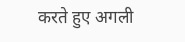करते हुए अगली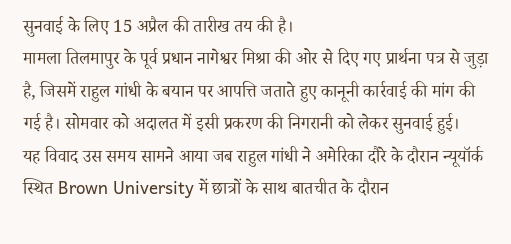सुनवाई के लिए 15 अप्रैल की तारीख तय की है।
मामला तिलमापुर के पूर्व प्रधान नागेश्वर मिश्रा की ओर से दिए गए प्रार्थना पत्र से जुड़ा है, जिसमें राहुल गांधी के बयान पर आपत्ति जताते हुए कानूनी कार्रवाई की मांग की गई है। सोमवार को अदालत में इसी प्रकरण की निगरानी को लेकर सुनवाई हुई।
यह विवाद उस समय सामने आया जब राहुल गांधी ने अमेरिका दौरे के दौरान न्यूयॉर्क स्थित Brown University में छात्रों के साथ बातचीत के दौरान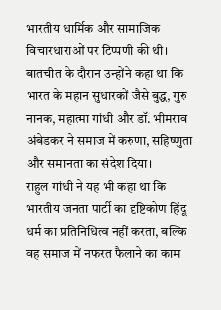भारतीय धार्मिक और सामाजिक विचारधाराओं पर टिप्पणी की थी। बातचीत के दौरान उन्होंने कहा था कि भारत के महान सुधारकों जैसे बुद्ध, गुरु नानक, महात्मा गांधी और डॉ. भीमराव अंबेडकर ने समाज में करुणा, सहिष्णुता और समानता का संदेश दिया।
राहुल गांधी ने यह भी कहा था कि भारतीय जनता पार्टी का दृष्टिकोण हिंदू धर्म का प्रतिनिधित्व नहीं करता, बल्कि वह समाज में नफरत फैलाने का काम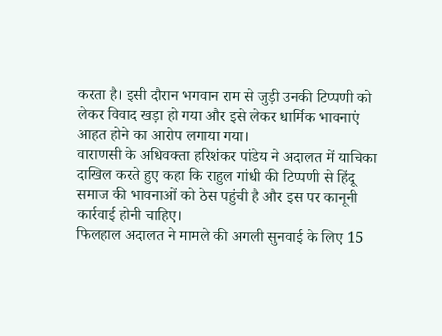करता है। इसी दौरान भगवान राम से जुड़ी उनकी टिप्पणी को लेकर विवाद खड़ा हो गया और इसे लेकर धार्मिक भावनाएं आहत होने का आरोप लगाया गया।
वाराणसी के अधिवक्ता हरिशंकर पांडेय ने अदालत में याचिका दाखिल करते हुए कहा कि राहुल गांधी की टिप्पणी से हिंदू समाज की भावनाओं को ठेस पहुंची है और इस पर कानूनी कार्रवाई होनी चाहिए।
फिलहाल अदालत ने मामले की अगली सुनवाई के लिए 15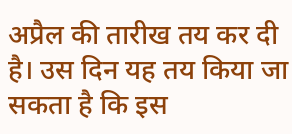अप्रैल की तारीख तय कर दी है। उस दिन यह तय किया जा सकता है कि इस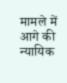मामले में आगे की न्यायिक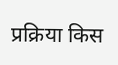प्रक्रिया किस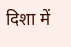दिशा में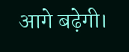आगे बढ़ेगी।